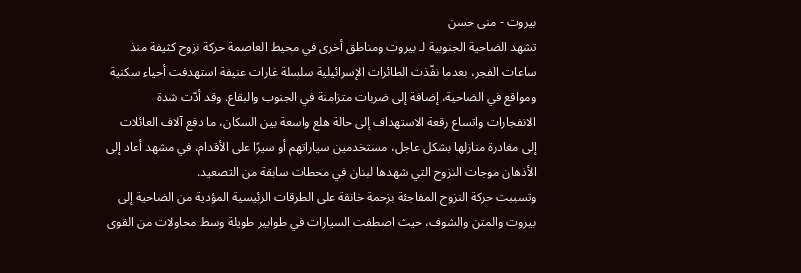بيروت - منى حسن
تشهد الضاحية الجنوبية لـ بيروت ومناطق أخرى في محيط العاصمة حركة نزوح كثيفة منذ ساعات الفجر، بعدما نفّذت الطائرات الإسرائيلية سلسلة غارات عنيفة استهدفت أحياء سكنية ومواقع في الضاحية، إضافة إلى ضربات متزامنة في الجنوب والبقاع. وقد أدّت شدة الانفجارات واتساع رقعة الاستهداف إلى حالة هلع واسعة بين السكان، ما دفع آلاف العائلات إلى مغادرة منازلها بشكل عاجل، مستخدمين سياراتهم أو سيرًا على الأقدام، في مشهد أعاد إلى الأذهان موجات النزوح التي شهدها لبنان في محطات سابقة من التصعيد.
وتسببت حركة النزوح المفاجئة بزحمة خانقة على الطرقات الرئيسية المؤدية من الضاحية إلى بيروت والمتن والشوف، حيث اصطفت السيارات في طوابير طويلة وسط محاولات من القوى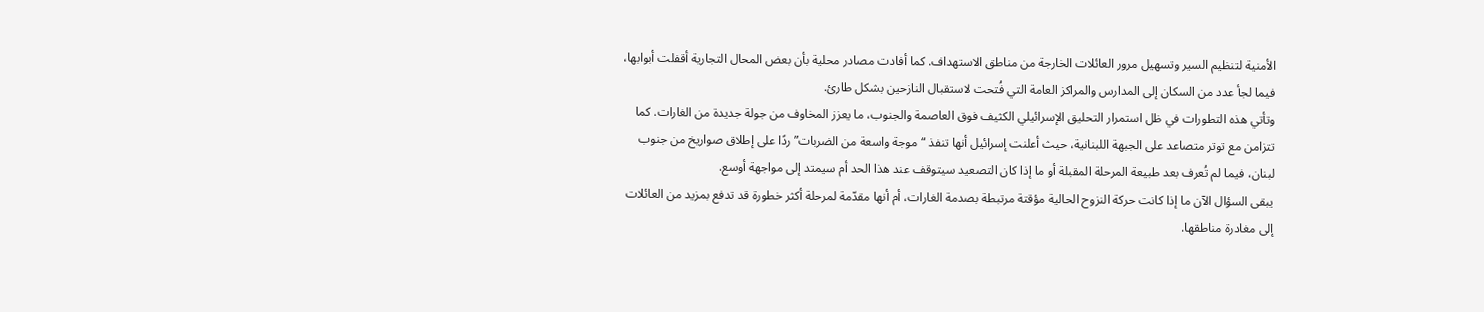الأمنية لتنظيم السير وتسهيل مرور العائلات الخارجة من مناطق الاستهداف. كما أفادت مصادر محلية بأن بعض المحال التجارية أقفلت أبوابها، فيما لجأ عدد من السكان إلى المدارس والمراكز العامة التي فُتحت لاستقبال النازحين بشكل طارئ.
وتأتي هذه التطورات في ظل استمرار التحليق الإسرائيلي الكثيف فوق العاصمة والجنوب، ما يعزز المخاوف من جولة جديدة من الغارات. كما تتزامن مع توتر متصاعد على الجبهة اللبنانية، حيث أعلنت إسرائيل أنها تنفذ “موجة واسعة من الضربات” ردًا على إطلاق صواريخ من جنوب لبنان، فيما لم تُعرف بعد طبيعة المرحلة المقبلة أو ما إذا كان التصعيد سيتوقف عند هذا الحد أم سيمتد إلى مواجهة أوسع.
يبقى السؤال الآن ما إذا كانت حركة النزوح الحالية مؤقتة مرتبطة بصدمة الغارات، أم أنها مقدّمة لمرحلة أكثر خطورة قد تدفع بمزيد من العائلات إلى مغادرة مناطقها.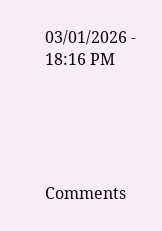03/01/2026 - 18:16 PM





Comments